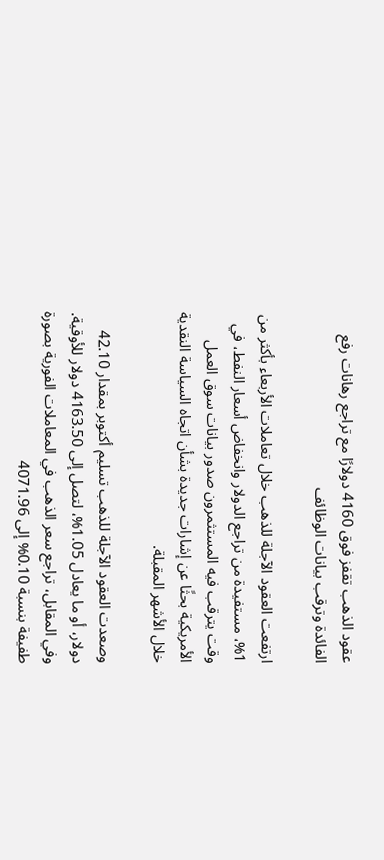عقود الذهب تقفز فوق 4160 دولارًا مع تراجع رهانات رفع الفائدة وترقب بيانات الوظائف

ارتفعت العقود الآجلة للذهب خلال تعاملات الأربعاء بأكثر من 1%، مستفيدة من تراجع الدولار وانخفاض أسعار النفط، في وقت يترقب فيه المستثمرون صدور بيانات سوق العمل الأمريكية بحثًا عن إشارات جديدة بشأن اتجاه السياسة النقدية خلال الأشهر المقبلة.

وصعدت العقود الآجلة للذهب تسليم أكتوبر بمقدار 42.10 دولار، أو ما يعادل 1.05%، لتصل إلى 4163.50 دولار للأوقية. وفي المقابل، تراجع سعر الذهب في المعاملات الفورية بصورة طفيفة بنسبة 0.10% إلى 4071.96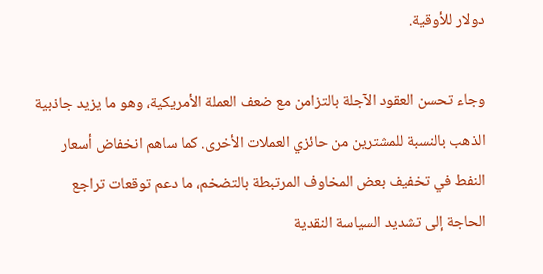دولار للأوقية.

وجاء تحسن العقود الآجلة بالتزامن مع ضعف العملة الأمريكية، وهو ما يزيد جاذبية الذهب بالنسبة للمشترين من حائزي العملات الأخرى. كما ساهم انخفاض أسعار النفط في تخفيف بعض المخاوف المرتبطة بالتضخم، ما دعم توقعات تراجع الحاجة إلى تشديد السياسة النقدية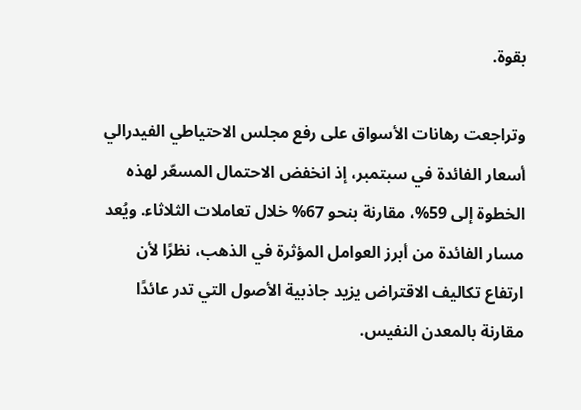بقوة.

وتراجعت رهانات الأسواق على رفع مجلس الاحتياطي الفيدرالي أسعار الفائدة في سبتمبر، إذ انخفض الاحتمال المسعّر لهذه الخطوة إلى 59%، مقارنة بنحو 67% خلال تعاملات الثلاثاء. ويُعد مسار الفائدة من أبرز العوامل المؤثرة في الذهب، نظرًا لأن ارتفاع تكاليف الاقتراض يزيد جاذبية الأصول التي تدر عائدًا مقارنة بالمعدن النفيس.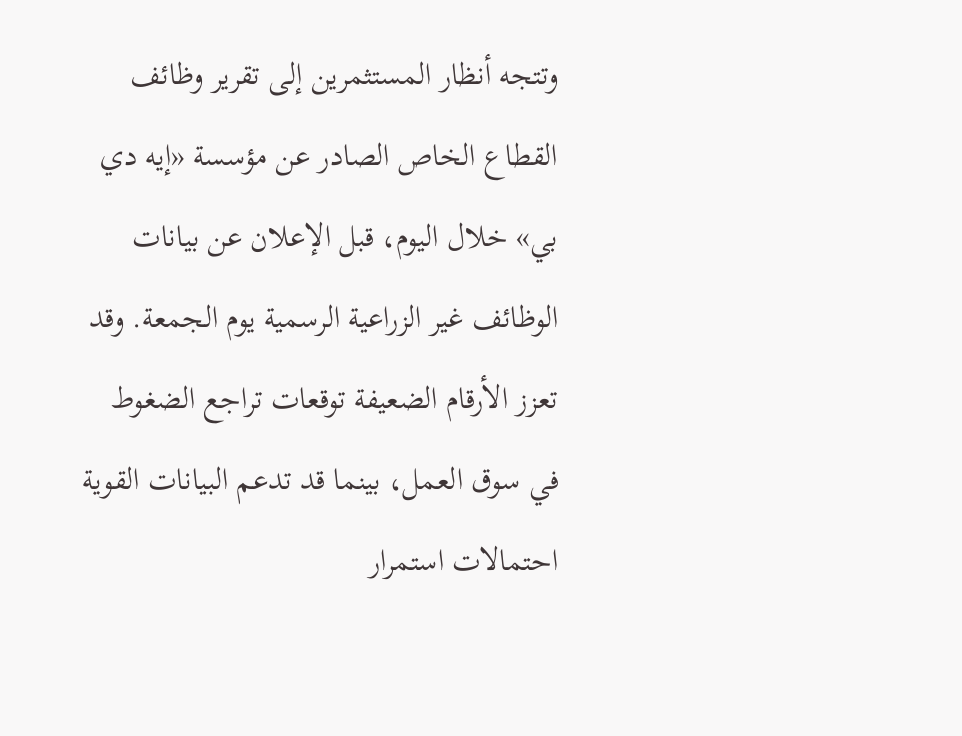وتتجه أنظار المستثمرين إلى تقرير وظائف القطاع الخاص الصادر عن مؤسسة «إيه دي بي» خلال اليوم، قبل الإعلان عن بيانات الوظائف غير الزراعية الرسمية يوم الجمعة. وقد تعزز الأرقام الضعيفة توقعات تراجع الضغوط في سوق العمل، بينما قد تدعم البيانات القوية احتمالات استمرار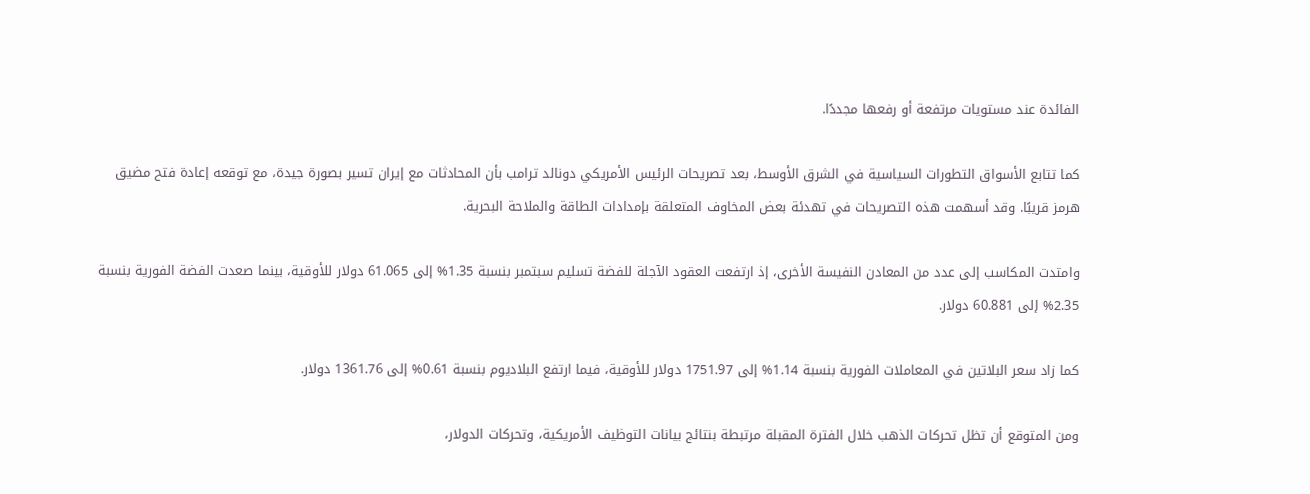الفائدة عند مستويات مرتفعة أو رفعها مجددًا.

كما تتابع الأسواق التطورات السياسية في الشرق الأوسط، بعد تصريحات الرئيس الأمريكي دونالد ترامب بأن المحادثات مع إيران تسير بصورة جيدة، مع توقعه إعادة فتح مضيق هرمز قريبًا. وقد أسهمت هذه التصريحات في تهدئة بعض المخاوف المتعلقة بإمدادات الطاقة والملاحة البحرية.

وامتدت المكاسب إلى عدد من المعادن النفيسة الأخرى، إذ ارتفعت العقود الآجلة للفضة تسليم سبتمبر بنسبة 1.35% إلى 61.065 دولار للأوقية، بينما صعدت الفضة الفورية بنسبة 2.35% إلى 60.881 دولار.

كما زاد سعر البلاتين في المعاملات الفورية بنسبة 1.14% إلى 1751.97 دولار للأوقية، فيما ارتفع البلاديوم بنسبة 0.61% إلى 1361.76 دولار.

ومن المتوقع أن تظل تحركات الذهب خلال الفترة المقبلة مرتبطة بنتائج بيانات التوظيف الأمريكية، وتحركات الدولار،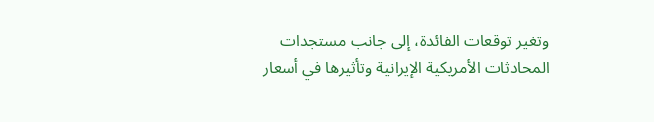وتغير توقعات الفائدة، إلى جانب مستجدات المحادثات الأمريكية الإيرانية وتأثيرها في أسعار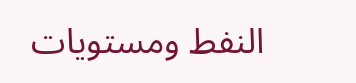النفط ومستويات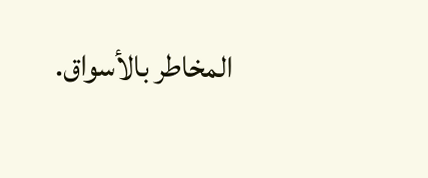المخاطر بالأسواق.